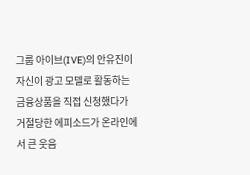그룹 아이브(IVE)의 안유진이 자신이 광고 모델로 활동하는 금융상품을 직접 신청했다가 거절당한 에피소드가 온라인에서 큰 웃음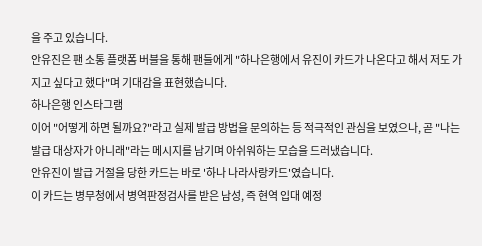을 주고 있습니다.
안유진은 팬 소통 플랫폼 버블을 통해 팬들에게 "하나은행에서 유진이 카드가 나온다고 해서 저도 가지고 싶다고 했다"며 기대감을 표현했습니다.
하나은행 인스타그램
이어 "어떻게 하면 될까요?"라고 실제 발급 방법을 문의하는 등 적극적인 관심을 보였으나, 곧 "나는 발급 대상자가 아니래"라는 메시지를 남기며 아쉬워하는 모습을 드러냈습니다.
안유진이 발급 거절을 당한 카드는 바로 '하나 나라사랑카드'였습니다.
이 카드는 병무청에서 병역판정검사를 받은 남성, 즉 현역 입대 예정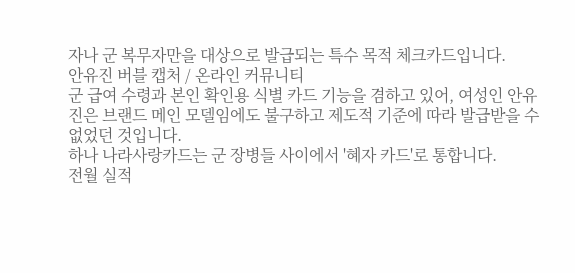자나 군 복무자만을 대상으로 발급되는 특수 목적 체크카드입니다.
안유진 버블 캡처 / 온라인 커뮤니티
군 급여 수령과 본인 확인용 식별 카드 기능을 겸하고 있어, 여성인 안유진은 브랜드 메인 모델임에도 불구하고 제도적 기준에 따라 발급받을 수 없었던 것입니다.
하나 나라사랑카드는 군 장병들 사이에서 '혜자 카드'로 통합니다.
전월 실적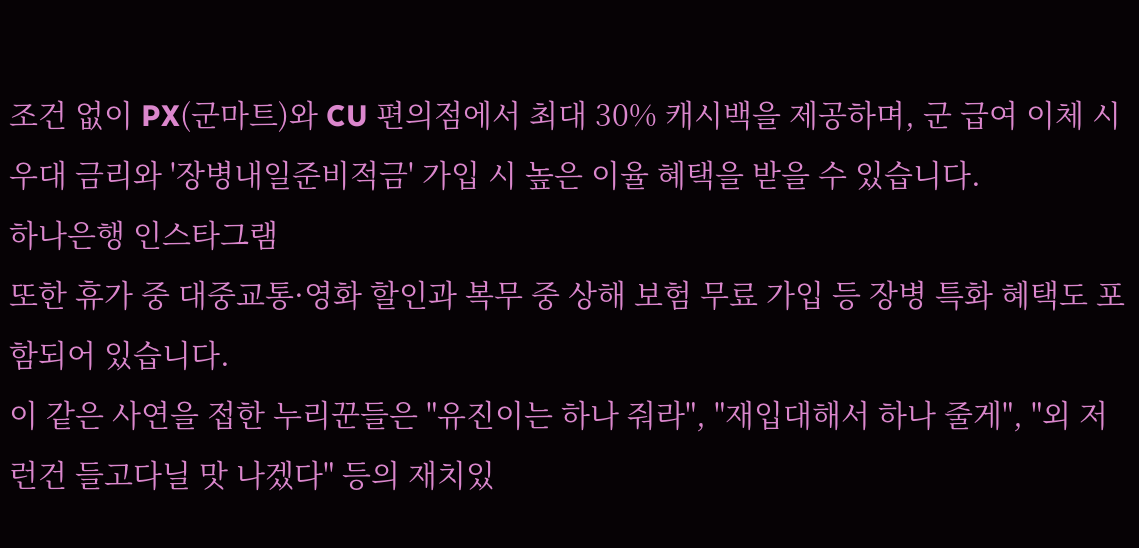조건 없이 PX(군마트)와 CU 편의점에서 최대 30% 캐시백을 제공하며, 군 급여 이체 시 우대 금리와 '장병내일준비적금' 가입 시 높은 이율 혜택을 받을 수 있습니다.
하나은행 인스타그램
또한 휴가 중 대중교통·영화 할인과 복무 중 상해 보험 무료 가입 등 장병 특화 혜택도 포함되어 있습니다.
이 같은 사연을 접한 누리꾼들은 "유진이는 하나 줘라", "재입대해서 하나 줄게", "외 저런건 들고다닐 맛 나겠다" 등의 재치있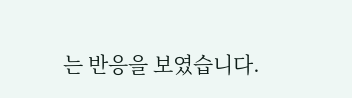는 반응을 보였습니다.